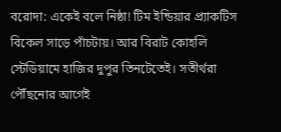বরোদা: একেই বলে নিষ্ঠা! টিম ইন্ডিয়ার প্র্যাকটিস বিকেল সাড়ে পাঁচটায়। আর বিরাট কোহলি স্টেডিয়ামে হাজির দুপুর তিনটেতেই। সতীর্থরা পৌঁছনোর আগেই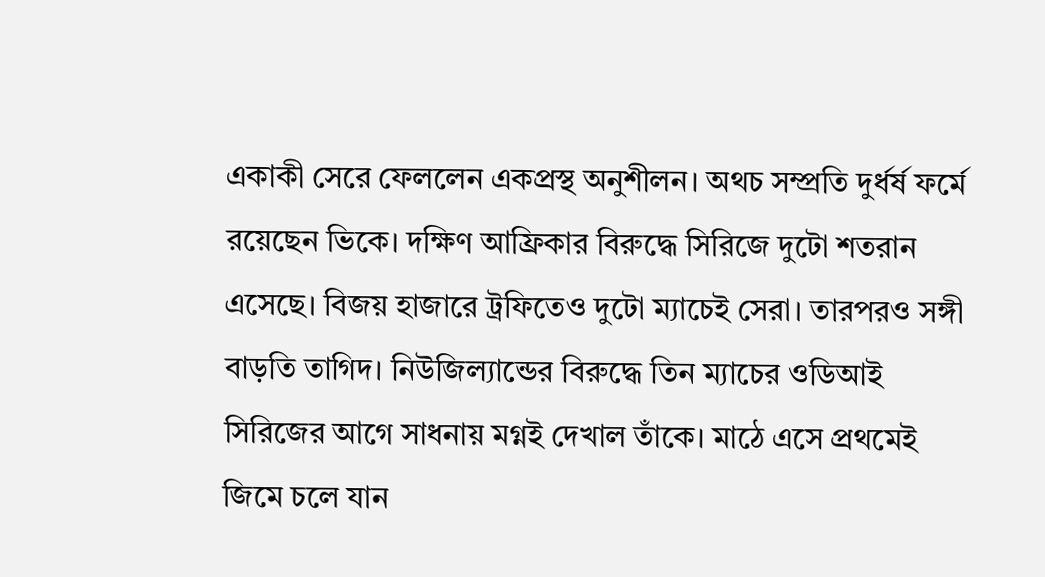একাকী সেরে ফেললেন একপ্রস্থ অনুশীলন। অথচ সম্প্রতি দুর্ধর্ষ ফর্মে রয়েছেন ভিকে। দক্ষিণ আফ্রিকার বিরুদ্ধে সিরিজে দুটো শতরান এসেছে। বিজয় হাজারে ট্রফিতেও দুটো ম্যাচেই সেরা। তারপরও সঙ্গী বাড়তি তাগিদ। নিউজিল্যান্ডের বিরুদ্ধে তিন ম্যাচের ওডিআই সিরিজের আগে সাধনায় মগ্নই দেখাল তাঁকে। মাঠে এসে প্রথমেই জিমে চলে যান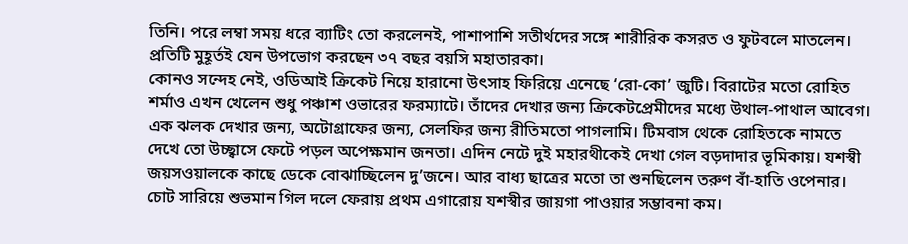তিনি। পরে লম্বা সময় ধরে ব্যাটিং তো করলেনই, পাশাপাশি সতীর্থদের সঙ্গে শারীরিক কসরত ও ফুটবলে মাতলেন। প্রতিটি মুহূর্তই যেন উপভোগ করছেন ৩৭ বছর বয়সি মহাতারকা।
কোনও সন্দেহ নেই, ওডিআই ক্রিকেট নিয়ে হারানো উৎসাহ ফিরিয়ে এনেছে ‘রো-কো’ জুটি। বিরাটের মতো রোহিত শর্মাও এখন খেলেন শুধু পঞ্চাশ ওভারের ফরম্যাটে। তাঁদের দেখার জন্য ক্রিকেটপ্রেমীদের মধ্যে উথাল-পাথাল আবেগ। এক ঝলক দেখার জন্য, অটোগ্রাফের জন্য, সেলফির জন্য রীতিমতো পাগলামি। টিমবাস থেকে রোহিতকে নামতে দেখে তো উচ্ছ্বাসে ফেটে পড়ল অপেক্ষমান জনতা। এদিন নেটে দুই মহারথীকেই দেখা গেল বড়দাদার ভূমিকায়। যশস্বী জয়সওয়ালকে কাছে ডেকে বোঝাচ্ছিলেন দু’জনে। আর বাধ্য ছাত্রের মতো তা শুনছিলেন তরুণ বাঁ-হাতি ওপেনার। চোট সারিয়ে শুভমান গিল দলে ফেরায় প্রথম এগারোয় যশস্বীর জায়গা পাওয়ার সম্ভাবনা কম।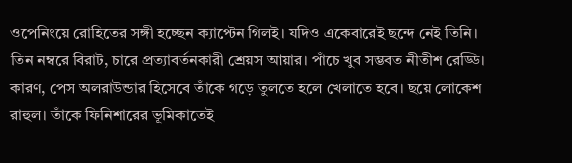ওপেনিংয়ে রোহিতের সঙ্গী হচ্ছেন ক্যাপ্টেন গিলই। যদিও একেবারেই ছন্দে নেই তিনি।
তিন নম্বরে বিরাট, চারে প্রত্যাবর্তনকারী শ্রেয়স আয়ার। পাঁচে খুব সম্ভবত নীতীশ রেড্ডি। কারণ, পেস অলরাউন্ডার হিসেবে তাঁকে গড়ে তুলতে হলে খেলাতে হবে। ছয়ে লোকেশ রাহুল। তাঁকে ফিনিশারের ভূমিকাতেই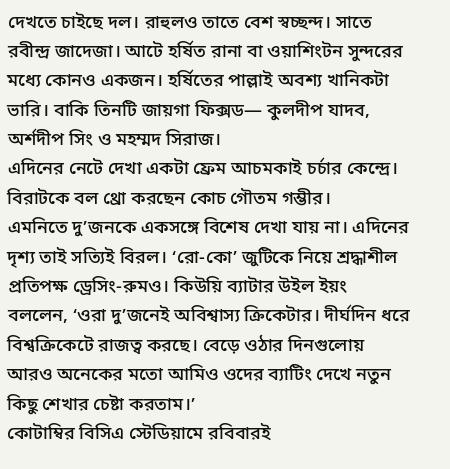দেখতে চাইছে দল। রাহুলও তাতে বেশ স্বচ্ছন্দ। সাতে রবীন্দ্র জাদেজা। আটে হর্ষিত রানা বা ওয়াশিংটন সুন্দরের মধ্যে কোনও একজন। হর্ষিতের পাল্লাই অবশ্য খানিকটা ভারি। বাকি তিনটি জায়গা ফিক্সড— কুলদীপ যাদব, অর্শদীপ সিং ও মহম্মদ সিরাজ।
এদিনের নেটে দেখা একটা ফ্রেম আচমকাই চর্চার কেন্দ্রে। বিরাটকে বল থ্রো করছেন কোচ গৌতম গম্ভীর।
এমনিতে দু’জনকে একসঙ্গে বিশেষ দেখা যায় না। এদিনের দৃশ্য তাই সত্যিই বিরল। ‘রো-কো’ জুটিকে নিয়ে শ্রদ্ধাশীল প্রতিপক্ষ ড্রেসিং-রুমও। কিউয়ি ব্যাটার উইল ইয়ং বললেন, ‘ওরা দু’জনেই অবিশ্বাস্য ক্রিকেটার। দীর্ঘদিন ধরে বিশ্বক্রিকেটে রাজত্ব করছে। বেড়ে ওঠার দিনগুলোয় আরও অনেকের মতো আমিও ওদের ব্যাটিং দেখে নতুন কিছু শেখার চেষ্টা করতাম।’
কোটাম্বির বিসিএ স্টেডিয়ামে রবিবারই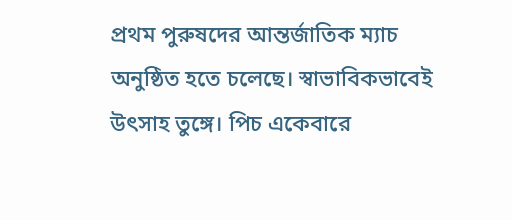প্রথম পুরুষদের আন্তর্জাতিক ম্যাচ অনুষ্ঠিত হতে চলেছে। স্বাভাবিকভাবেই উৎসাহ তুঙ্গে। পিচ একেবারে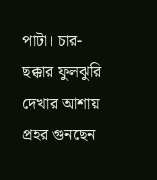পাটা। চার-ছক্কার ফুলঝুরি দেখার আশায় প্রহর গুনছেন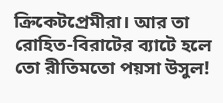ক্রিকেটপ্রেমীরা। আর তা রোহিত-বিরাটের ব্যাটে হলে তো রীতিমতো পয়সা উসুল!